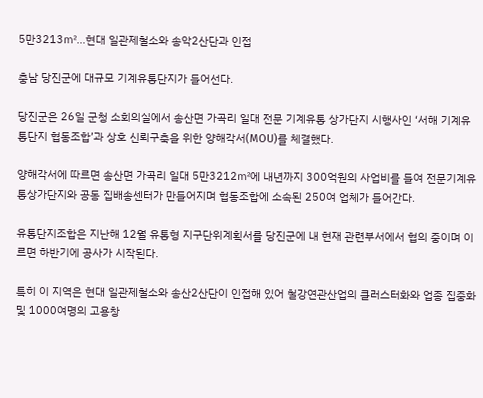5만3213㎡…현대 일관제철소와 송악2산단과 인접

충남 당진군에 대규모 기계유통단지가 들어선다.

당진군은 26일 군청 소회의실에서 송산면 가곡리 일대 전문 기계유통 상가단지 시행사인 ‘서해 기계유통단지 협동조합’과 상호 신뢰구축을 위한 양해각서(MOU)를 체결했다.

양해각서에 따르면 송산면 가곡리 일대 5만3212㎡에 내년까지 300억원의 사업비를 들여 전문기계유통상가단지와 공동 집배송센터가 만들어지며 협동조합에 소속된 250여 업체가 들어간다.

유통단지조합은 지난해 12월 유통형 지구단위계획서를 당진군에 내 현재 관련부서에서 협의 중이며 이르면 하반기에 공사가 시작된다.

특히 이 지역은 현대 일관제철소와 송산2산단이 인접해 있어 철강연관산업의 클러스터화와 업종 집중화 및 1000여명의 고용창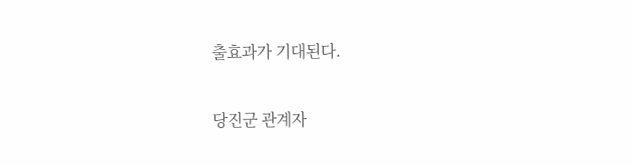출효과가 기대된다.

당진군 관계자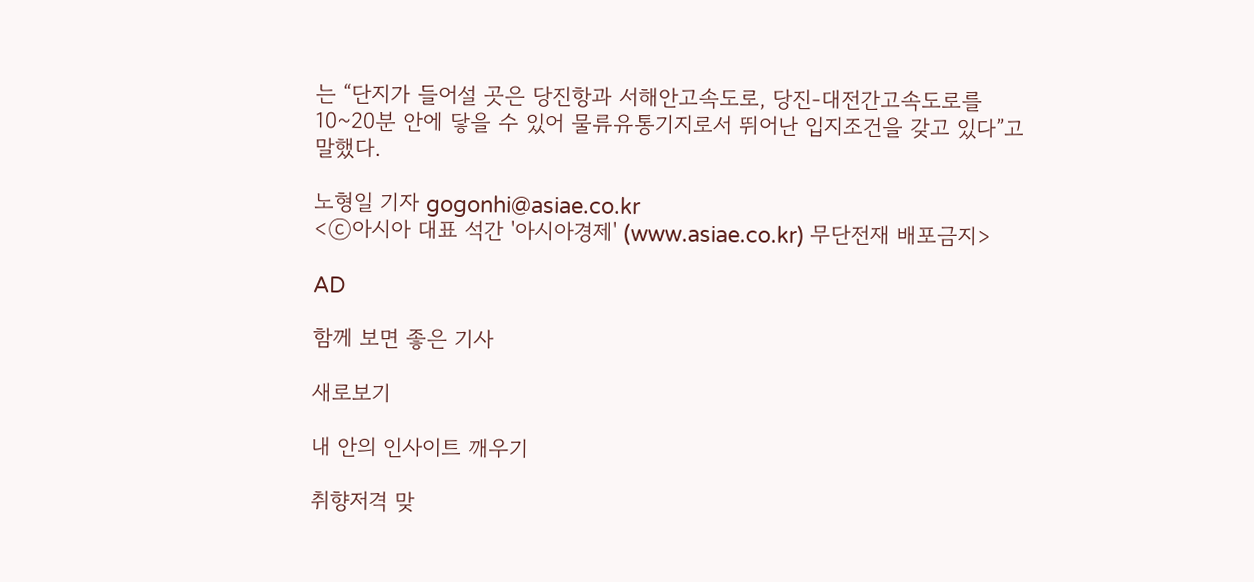는 “단지가 들어설 곳은 당진항과 서해안고속도로, 당진-대전간고속도로를 10~20분 안에 닿을 수 있어 물류유통기지로서 뛰어난 입지조건을 갖고 있다”고 말했다.

노형일 기자 gogonhi@asiae.co.kr
<ⓒ아시아 대표 석간 '아시아경제' (www.asiae.co.kr) 무단전재 배포금지>

AD

함께 보면 좋은 기사

새로보기

내 안의 인사이트 깨우기

취향저격 맞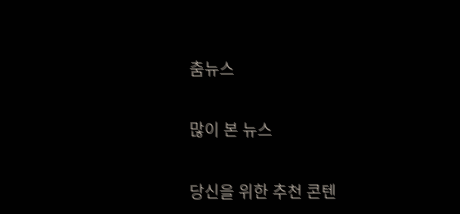춤뉴스

많이 본 뉴스

당신을 위한 추천 콘텐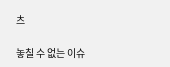츠

놓칠 수 없는 이슈